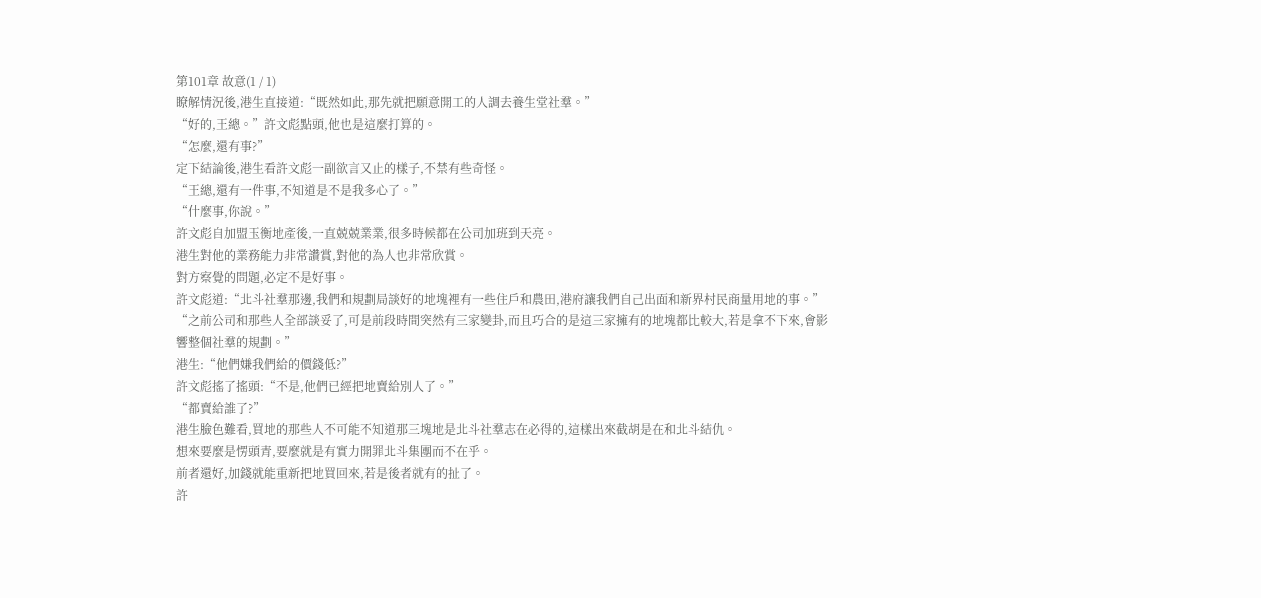第101章 故意(1 / 1)
瞭解情況後,港生直接道:“既然如此,那先就把願意開工的人調去養生堂社羣。”
“好的,王總。”許文彪點頭,他也是這麼打算的。
“怎麼,還有事?”
定下結論後,港生看許文彪一副欲言又止的樣子,不禁有些奇怪。
“王總,還有一件事,不知道是不是我多心了。”
“什麼事,你說。”
許文彪自加盟玉衡地產後,一直兢兢業業,很多時候都在公司加班到天亮。
港生對他的業務能力非常讚賞,對他的為人也非常欣賞。
對方察覺的問題,必定不是好事。
許文彪道:“北斗社羣那邊,我們和規劃局談好的地塊裡有一些住戶和農田,港府讓我們自己出面和新界村民商量用地的事。”
“之前公司和那些人全部談妥了,可是前段時間突然有三家變卦,而且巧合的是這三家擁有的地塊都比較大,若是拿不下來,會影響整個社羣的規劃。”
港生:“他們嫌我們給的價錢低?”
許文彪搖了搖頭:“不是,他們已經把地賣給別人了。”
“都賣給誰了?”
港生臉色難看,買地的那些人不可能不知道那三塊地是北斗社羣志在必得的,這樣出來截胡是在和北斗結仇。
想來要麼是愣頭青,要麼就是有實力開罪北斗集團而不在乎。
前者還好,加錢就能重新把地買回來,若是後者就有的扯了。
許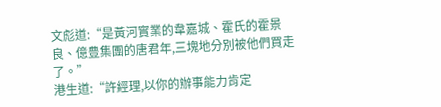文彪道:“是黃河實業的韋嘉城、霍氏的霍景良、億豊集團的唐君年,三塊地分別被他們買走了。”
港生道:“許經理,以你的辦事能力肯定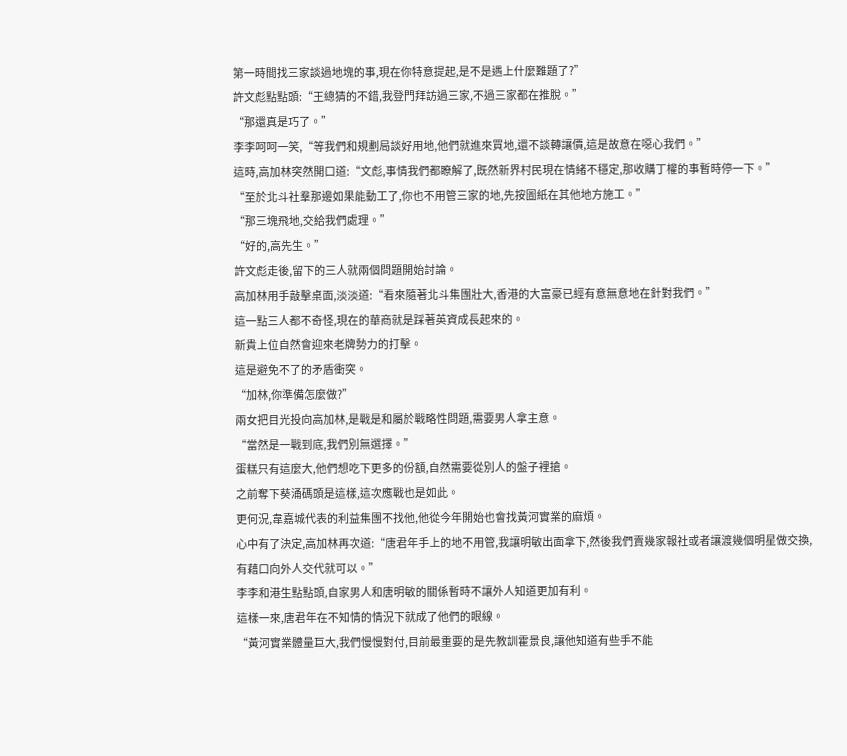第一時間找三家談過地塊的事,現在你特意提起,是不是遇上什麼難題了?”
許文彪點點頭:“王總猜的不錯,我登門拜訪過三家,不過三家都在推脫。”
“那還真是巧了。”
李李呵呵一笑,“等我們和規劃局談好用地,他們就進來買地,還不談轉讓價,這是故意在噁心我們。”
這時,高加林突然開口道:“文彪,事情我們都瞭解了,既然新界村民現在情緒不穩定,那收購丁權的事暫時停一下。”
“至於北斗社羣那邊如果能動工了,你也不用管三家的地,先按圖紙在其他地方施工。”
“那三塊飛地,交給我們處理。”
“好的,高先生。”
許文彪走後,留下的三人就兩個問題開始討論。
高加林用手敲擊桌面,淡淡道:“看來隨著北斗集團壯大,香港的大富豪已經有意無意地在針對我們。”
這一點三人都不奇怪,現在的華商就是踩著英資成長起來的。
新貴上位自然會迎來老牌勢力的打擊。
這是避免不了的矛盾衝突。
“加林,你準備怎麼做?”
兩女把目光投向高加林,是戰是和屬於戰略性問題,需要男人拿主意。
“當然是一戰到底,我們別無選擇。”
蛋糕只有這麼大,他們想吃下更多的份額,自然需要從別人的盤子裡搶。
之前奪下葵涌碼頭是這樣,這次應戰也是如此。
更何況,韋嘉城代表的利益集團不找他,他從今年開始也會找黃河實業的麻煩。
心中有了決定,高加林再次道:“唐君年手上的地不用管,我讓明敏出面拿下,然後我們賣幾家報社或者讓渡幾個明星做交換,有藉口向外人交代就可以。”
李李和港生點點頭,自家男人和唐明敏的關係暫時不讓外人知道更加有利。
這樣一來,唐君年在不知情的情況下就成了他們的眼線。
“黃河實業體量巨大,我們慢慢對付,目前最重要的是先教訓霍景良,讓他知道有些手不能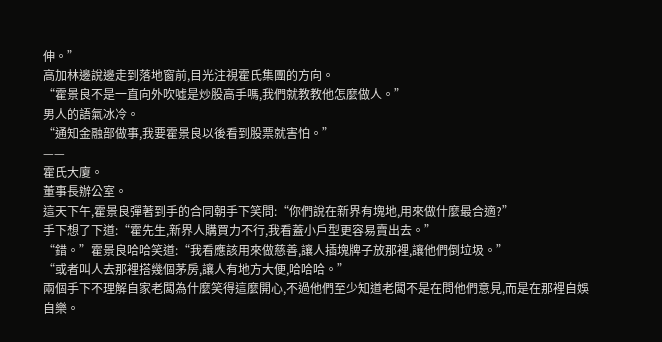伸。”
高加林邊說邊走到落地窗前,目光注視霍氏集團的方向。
“霍景良不是一直向外吹噓是炒股高手嗎,我們就教教他怎麼做人。”
男人的語氣冰冷。
“通知金融部做事,我要霍景良以後看到股票就害怕。”
——
霍氏大廈。
董事長辦公室。
這天下午,霍景良彈著到手的合同朝手下笑問:“你們說在新界有塊地,用來做什麼最合適?”
手下想了下道:“霍先生,新界人購買力不行,我看蓋小戶型更容易賣出去。”
“錯。”霍景良哈哈笑道:“我看應該用來做慈善,讓人插塊牌子放那裡,讓他們倒垃圾。”
“或者叫人去那裡搭幾個茅房,讓人有地方大便,哈哈哈。”
兩個手下不理解自家老闆為什麼笑得這麼開心,不過他們至少知道老闆不是在問他們意見,而是在那裡自娛自樂。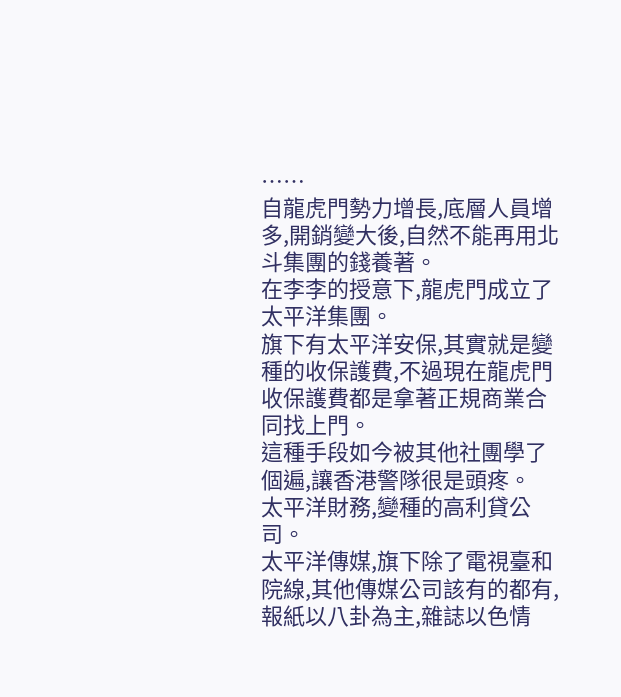……
自龍虎門勢力增長,底層人員增多,開銷變大後,自然不能再用北斗集團的錢養著。
在李李的授意下,龍虎門成立了太平洋集團。
旗下有太平洋安保,其實就是變種的收保護費,不過現在龍虎門收保護費都是拿著正規商業合同找上門。
這種手段如今被其他社團學了個遍,讓香港警隊很是頭疼。
太平洋財務,變種的高利貸公司。
太平洋傳媒,旗下除了電視臺和院線,其他傳媒公司該有的都有,報紙以八卦為主,雜誌以色情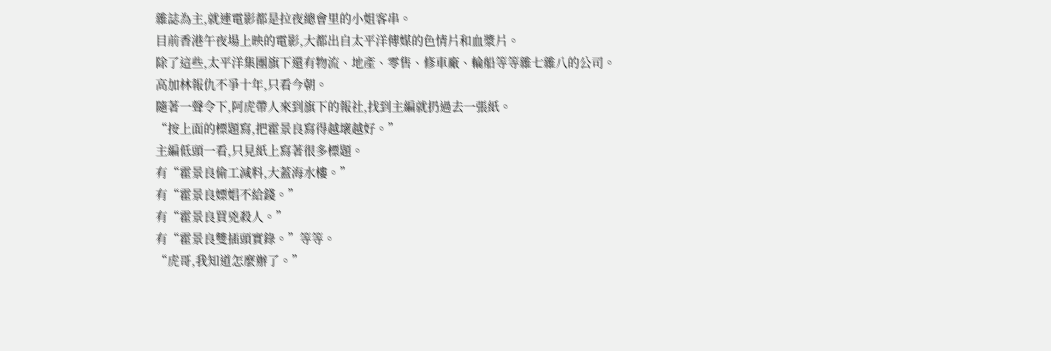雜誌為主,就連電影都是拉夜總會里的小姐客串。
目前香港午夜場上映的電影,大都出自太平洋傳媒的色情片和血漿片。
除了這些,太平洋集團旗下還有物流、地產、零售、修車廠、輪船等等雜七雜八的公司。
高加林報仇不爭十年,只看今朝。
隨著一聲令下,阿虎帶人來到旗下的報社,找到主編就扔過去一張紙。
“按上面的標題寫,把霍景良寫得越壞越好。”
主編低頭一看,只見紙上寫著很多標題。
有“霍景良偷工減料,大蓋海水樓。”
有“霍景良嫖娼不給錢。”
有“霍景良買兇殺人。”
有“霍景良雙插頭實錄。”等等。
“虎哥,我知道怎麼辦了。”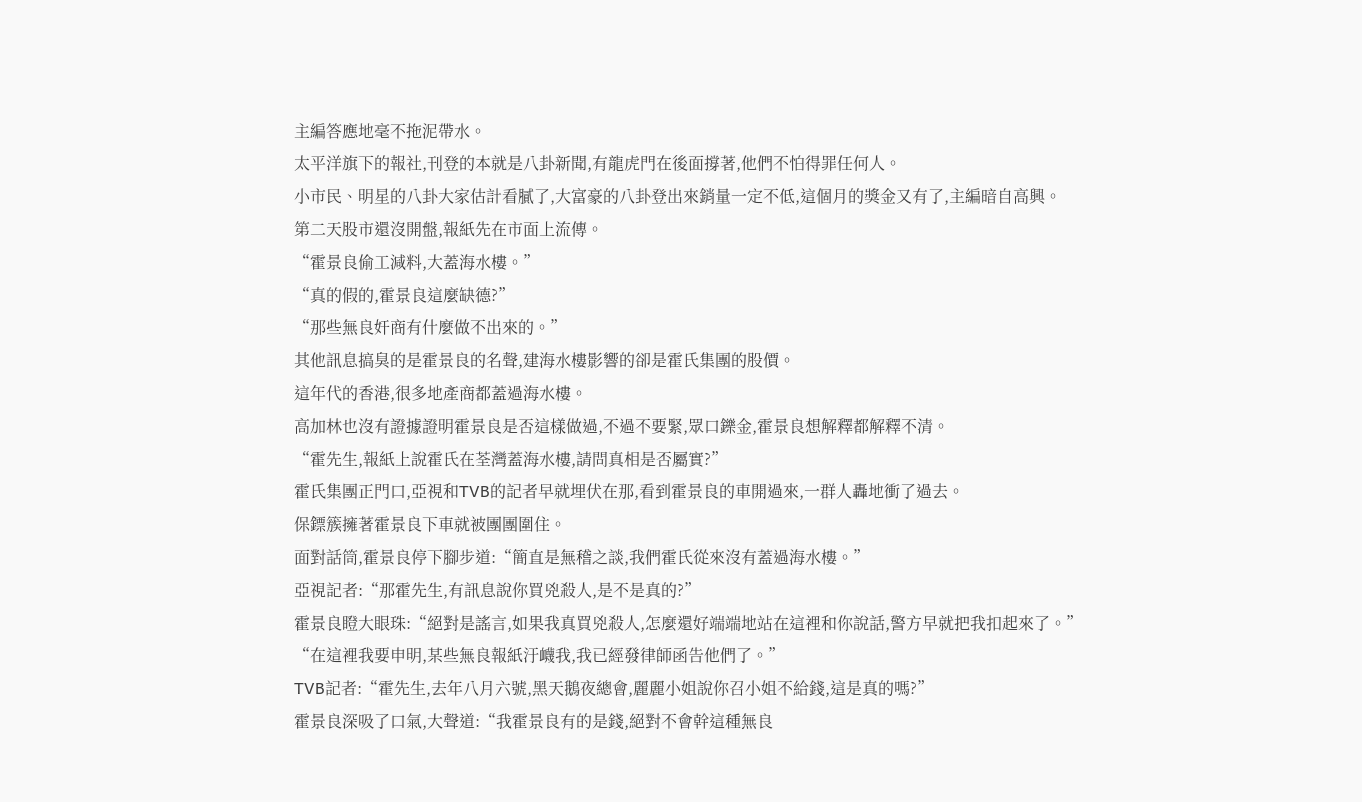主編答應地毫不拖泥帶水。
太平洋旗下的報社,刊登的本就是八卦新聞,有龍虎門在後面撐著,他們不怕得罪任何人。
小市民、明星的八卦大家估計看膩了,大富豪的八卦登出來銷量一定不低,這個月的獎金又有了,主編暗自高興。
第二天股市還沒開盤,報紙先在市面上流傳。
“霍景良偷工減料,大蓋海水樓。”
“真的假的,霍景良這麼缺德?”
“那些無良奸商有什麼做不出來的。”
其他訊息搞臭的是霍景良的名聲,建海水樓影響的卻是霍氏集團的股價。
這年代的香港,很多地產商都蓋過海水樓。
高加林也沒有證據證明霍景良是否這樣做過,不過不要緊,眾口鑠金,霍景良想解釋都解釋不清。
“霍先生,報紙上說霍氏在荃灣蓋海水樓,請問真相是否屬實?”
霍氏集團正門口,亞視和TVB的記者早就埋伏在那,看到霍景良的車開過來,一群人轟地衝了過去。
保鏢簇擁著霍景良下車就被團團圍住。
面對話筒,霍景良停下腳步道:“簡直是無稽之談,我們霍氏從來沒有蓋過海水樓。”
亞視記者:“那霍先生,有訊息說你買兇殺人,是不是真的?”
霍景良瞪大眼珠:“絕對是謠言,如果我真買兇殺人,怎麼還好端端地站在這裡和你說話,警方早就把我扣起來了。”
“在這裡我要申明,某些無良報紙汙衊我,我已經發律師函告他們了。”
TVB記者:“霍先生,去年八月六號,黑天鵝夜總會,麗麗小姐說你召小姐不給錢,這是真的嗎?”
霍景良深吸了口氣,大聲道:“我霍景良有的是錢,絕對不會幹這種無良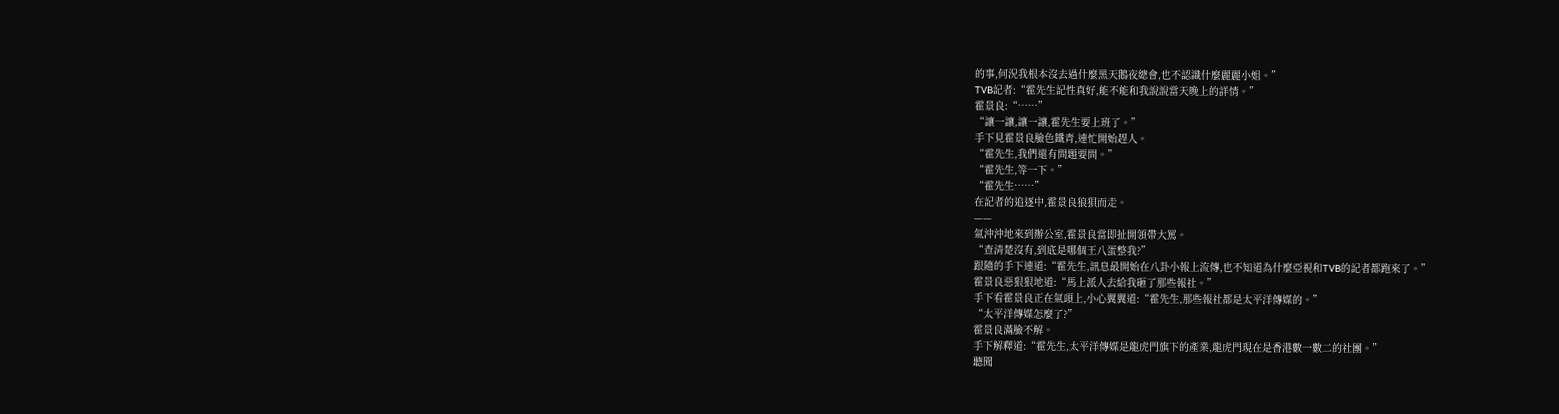的事,何況我根本沒去過什麼黑天鵝夜總會,也不認識什麼麗麗小姐。”
TVB記者:“霍先生記性真好,能不能和我說說當天晚上的詳情。”
霍景良:“……”
“讓一讓,讓一讓,霍先生要上班了。”
手下見霍景良臉色鐵青,連忙開始趕人。
“霍先生,我們還有問題要問。”
“霍先生,等一下。”
“霍先生……”
在記者的追逐中,霍景良狼狽而走。
——
氣沖沖地來到辦公室,霍景良當即扯開領帶大罵。
“查清楚沒有,到底是哪個王八蛋整我?”
跟隨的手下連道:“霍先生,訊息最開始在八卦小報上流傳,也不知道為什麼亞視和TVB的記者都跑來了。”
霍景良惡狠狠地道:“馬上派人去給我砸了那些報社。”
手下看霍景良正在氣頭上,小心翼翼道:“霍先生,那些報社都是太平洋傳媒的。”
“太平洋傳媒怎麼了?”
霍景良滿臉不解。
手下解釋道:“霍先生,太平洋傳媒是龍虎門旗下的產業,龍虎門現在是香港數一數二的社團。”
聽聞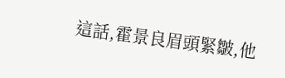這話,霍景良眉頭緊皺,他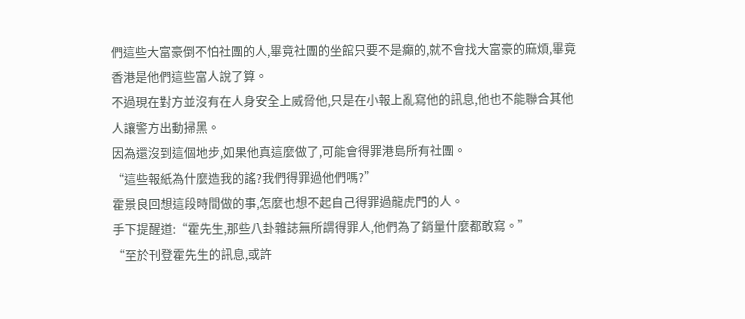們這些大富豪倒不怕社團的人,畢竟社團的坐館只要不是癲的,就不會找大富豪的麻煩,畢竟香港是他們這些富人說了算。
不過現在對方並沒有在人身安全上威脅他,只是在小報上亂寫他的訊息,他也不能聯合其他人讓警方出動掃黑。
因為還沒到這個地步,如果他真這麼做了,可能會得罪港島所有社團。
“這些報紙為什麼造我的謠?我們得罪過他們嗎?”
霍景良回想這段時間做的事,怎麼也想不起自己得罪過龍虎門的人。
手下提醒道:“霍先生,那些八卦雜誌無所謂得罪人,他們為了銷量什麼都敢寫。”
“至於刊登霍先生的訊息,或許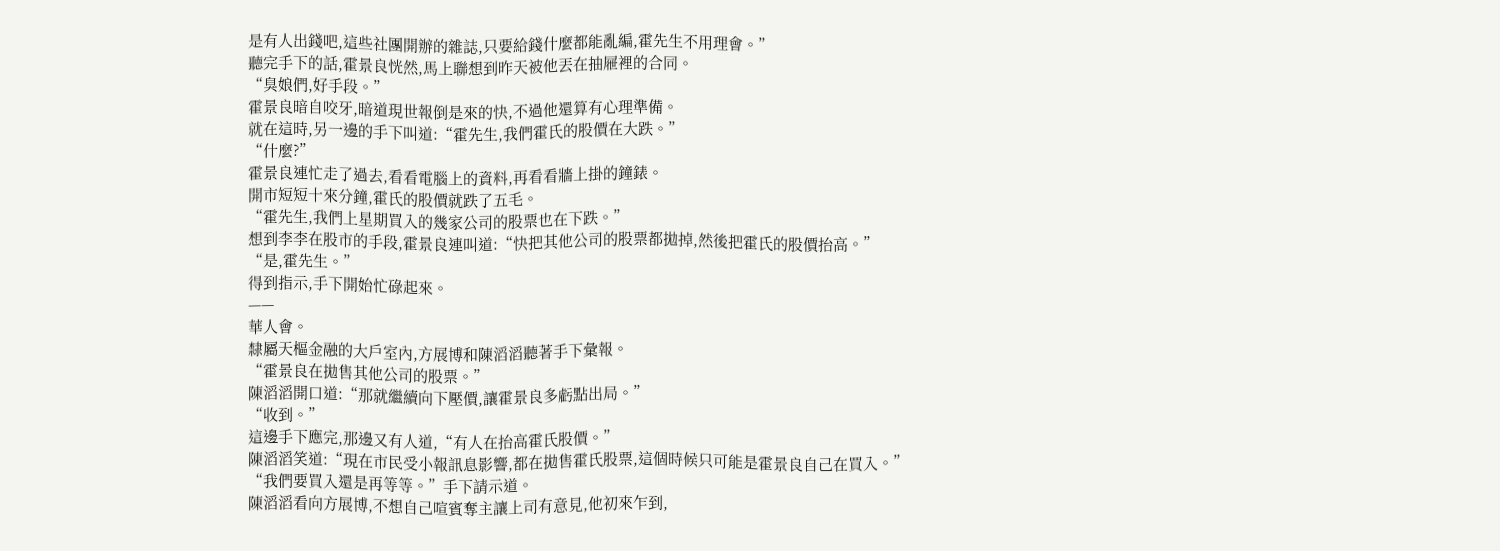是有人出錢吧,這些社團開辦的雜誌,只要給錢什麼都能亂編,霍先生不用理會。”
聽完手下的話,霍景良恍然,馬上聯想到昨天被他丟在抽屜裡的合同。
“臭娘們,好手段。”
霍景良暗自咬牙,暗道現世報倒是來的快,不過他還算有心理準備。
就在這時,另一邊的手下叫道:“霍先生,我們霍氏的股價在大跌。”
“什麼?”
霍景良連忙走了過去,看看電腦上的資料,再看看牆上掛的鐘錶。
開市短短十來分鐘,霍氏的股價就跌了五毛。
“霍先生,我們上星期買入的幾家公司的股票也在下跌。”
想到李李在股市的手段,霍景良連叫道:“快把其他公司的股票都拋掉,然後把霍氏的股價抬高。”
“是,霍先生。”
得到指示,手下開始忙碌起來。
——
華人會。
隸屬天樞金融的大戶室內,方展博和陳滔滔聽著手下彙報。
“霍景良在拋售其他公司的股票。”
陳滔滔開口道:“那就繼續向下壓價,讓霍景良多虧點出局。”
“收到。”
這邊手下應完,那邊又有人道,“有人在抬高霍氏股價。”
陳滔滔笑道:“現在市民受小報訊息影響,都在拋售霍氏股票,這個時候只可能是霍景良自己在買入。”
“我們要買入還是再等等。”手下請示道。
陳滔滔看向方展博,不想自己喧賓奪主讓上司有意見,他初來乍到,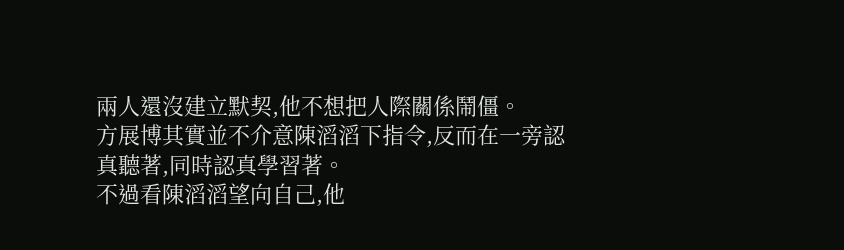兩人還沒建立默契,他不想把人際關係鬧僵。
方展博其實並不介意陳滔滔下指令,反而在一旁認真聽著,同時認真學習著。
不過看陳滔滔望向自己,他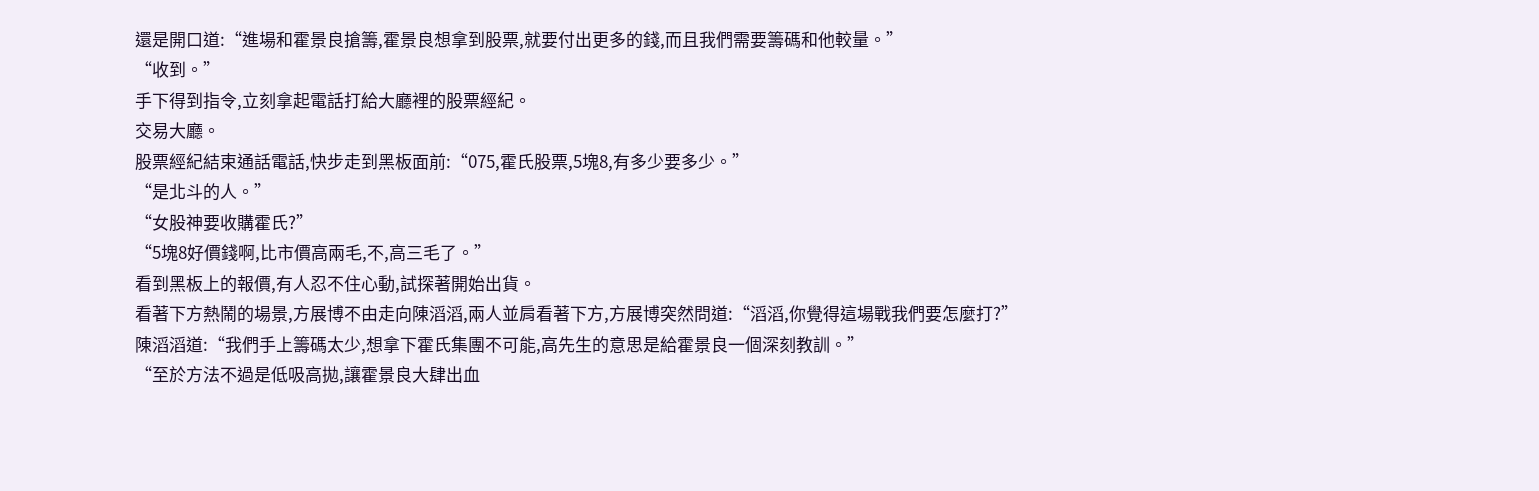還是開口道:“進場和霍景良搶籌,霍景良想拿到股票,就要付出更多的錢,而且我們需要籌碼和他較量。”
“收到。”
手下得到指令,立刻拿起電話打給大廳裡的股票經紀。
交易大廳。
股票經紀結束通話電話,快步走到黑板面前:“075,霍氏股票,5塊8,有多少要多少。”
“是北斗的人。”
“女股神要收購霍氏?”
“5塊8好價錢啊,比市價高兩毛,不,高三毛了。”
看到黑板上的報價,有人忍不住心動,試探著開始出貨。
看著下方熱鬧的場景,方展博不由走向陳滔滔,兩人並肩看著下方,方展博突然問道:“滔滔,你覺得這場戰我們要怎麼打?”
陳滔滔道:“我們手上籌碼太少,想拿下霍氏集團不可能,高先生的意思是給霍景良一個深刻教訓。”
“至於方法不過是低吸高拋,讓霍景良大肆出血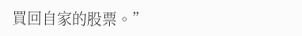買回自家的股票。”